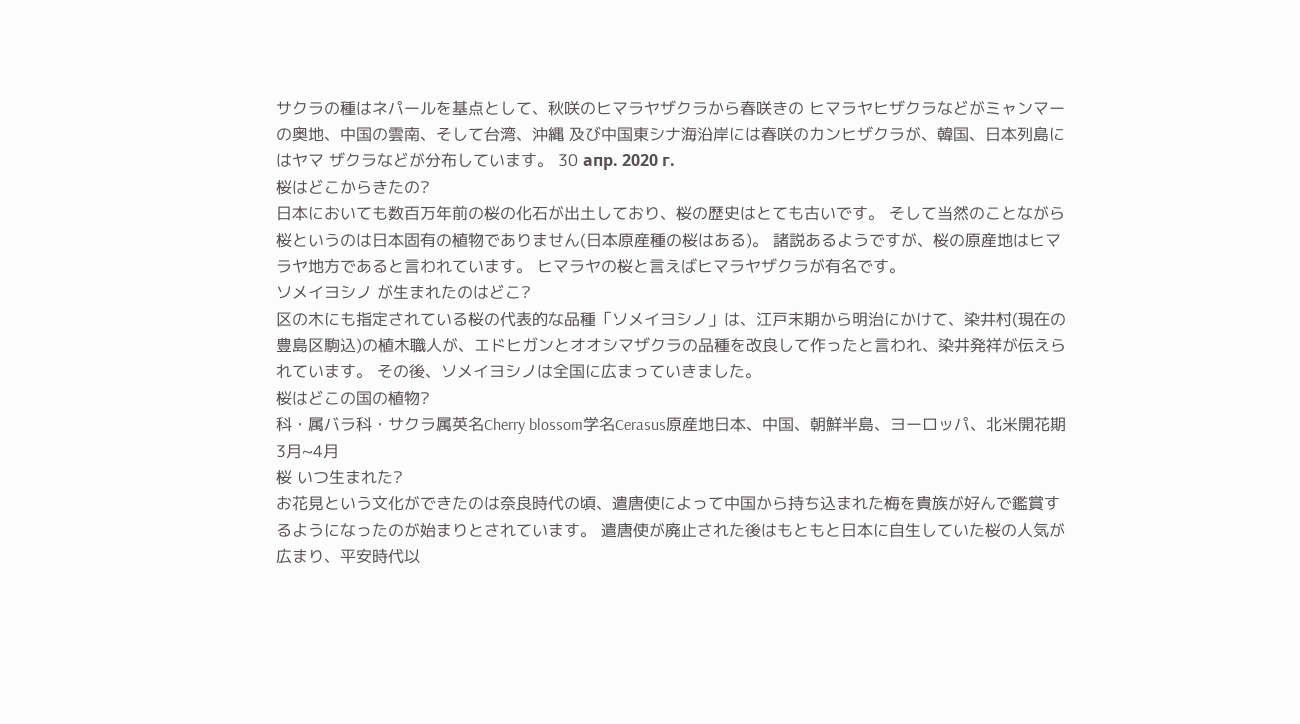サクラの種はネパールを基点として、秋咲のヒマラヤザクラから春咲きの ヒマラヤヒザクラなどがミャンマーの奥地、中国の雲南、そして台湾、沖縄 及び中国東シナ海沿岸には春咲のカンヒザクラが、韓国、日本列島にはヤマ ザクラなどが分布しています。 30 апр. 2020 г.
桜はどこからきたの?
日本においても数百万年前の桜の化石が出土しており、桜の歴史はとても古いです。 そして当然のことながら桜というのは日本固有の植物でありません(日本原産種の桜はある)。 諸説あるようですが、桜の原産地はヒマラヤ地方であると言われています。 ヒマラヤの桜と言えばヒマラヤザクラが有名です。
ソメイヨシノ が生まれたのはどこ?
区の木にも指定されている桜の代表的な品種「ソメイヨシノ」は、江戸末期から明治にかけて、染井村(現在の豊島区駒込)の植木職人が、エドヒガンとオオシマザクラの品種を改良して作ったと言われ、染井発祥が伝えられています。 その後、ソメイヨシノは全国に広まっていきました。
桜はどこの国の植物?
科・属バラ科・サクラ属英名Cherry blossom学名Cerasus原産地日本、中国、朝鮮半島、ヨーロッパ、北米開花期3月~4月
桜 いつ生まれた?
お花見という文化ができたのは奈良時代の頃、遣唐使によって中国から持ち込まれた梅を貴族が好んで鑑賞するようになったのが始まりとされています。 遣唐使が廃止された後はもともと日本に自生していた桜の人気が広まり、平安時代以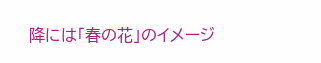降には「春の花」のイメージ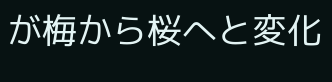が梅から桜へと変化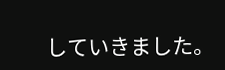していきました。